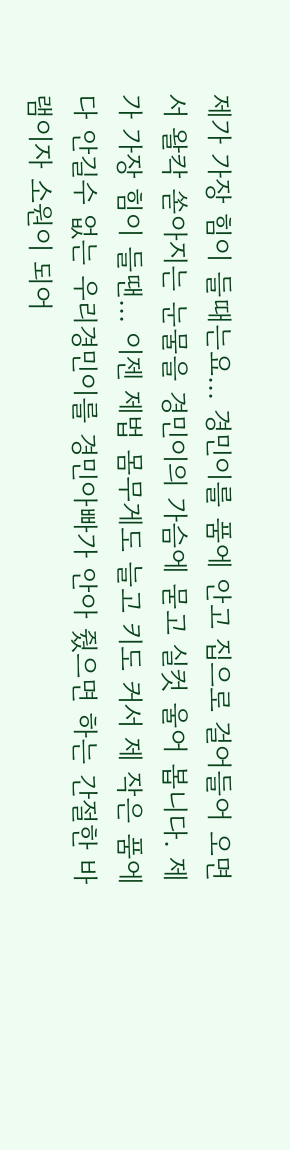제가 가장 힘이 들때는요... 경민이를 품에 안고 집으로 걸어들어 오면서 왈칵 쏟아지는 눈물을 경민이의 가슴에 묻고 실컷 울어 봅니다. 제가 가장 힘이 들땐... 이젠 제법 몸무게도 늘고 키도 커서 제 작은 품에 다 안길수 없는 우리경민이를 경민아빠가 안아 줬으면 하는 간절한 바램이자 소원이 되어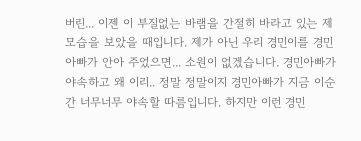버린... 이젠 이 부질없는 바램을 간절히 바라고 있는 제 모습을 보았을 때입니다. 제가 아닌 우리 경민이를 경민아빠가 안아 주었으면... 소원이 없겠습니다. 경민아빠가 야속하고 왜 이리.. 정말 정말이지 경민아빠가 지금 이순간 너무너무 야속할 따름입니다. 하지만 이런 경민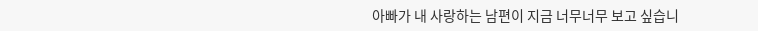아빠가 내 사랑하는 남편이 지금 너무너무 보고 싶습니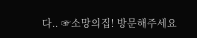다.. ☞소망의집! 방문해주세요